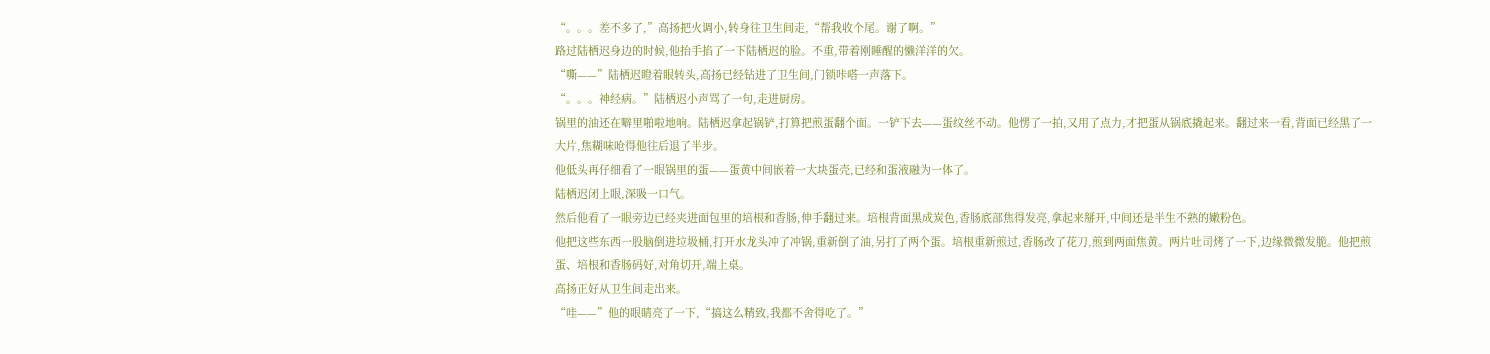“。。。差不多了,”高扬把火调小,转身往卫生间走,“帮我收个尾。谢了啊。”
路过陆栖迟身边的时候,他抬手掐了一下陆栖迟的脸。不重,带着刚睡醒的懒洋洋的欠。
“嘶——”陆栖迟瞪着眼转头,高扬已经钻进了卫生间,门锁咔嗒一声落下。
“。。。神经病。”陆栖迟小声骂了一句,走进厨房。
锅里的油还在噼里啪啦地响。陆栖迟拿起锅铲,打算把煎蛋翻个面。一铲下去——蛋纹丝不动。他愣了一拍,又用了点力,才把蛋从锅底撬起来。翻过来一看,背面已经黑了一大片,焦糊味呛得他往后退了半步。
他低头再仔细看了一眼锅里的蛋——蛋黄中间嵌着一大块蛋壳,已经和蛋液融为一体了。
陆栖迟闭上眼,深吸一口气。
然后他看了一眼旁边已经夹进面包里的培根和香肠,伸手翻过来。培根背面黑成炭色,香肠底部焦得发亮,拿起来掰开,中间还是半生不熟的嫩粉色。
他把这些东西一股脑倒进垃圾桶,打开水龙头冲了冲锅,重新倒了油,另打了两个蛋。培根重新煎过,香肠改了花刀,煎到两面焦黄。两片吐司烤了一下,边缘微微发脆。他把煎蛋、培根和香肠码好,对角切开,端上桌。
高扬正好从卫生间走出来。
“哇——”他的眼睛亮了一下,“搞这么精致,我都不舍得吃了。”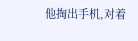他掏出手机,对着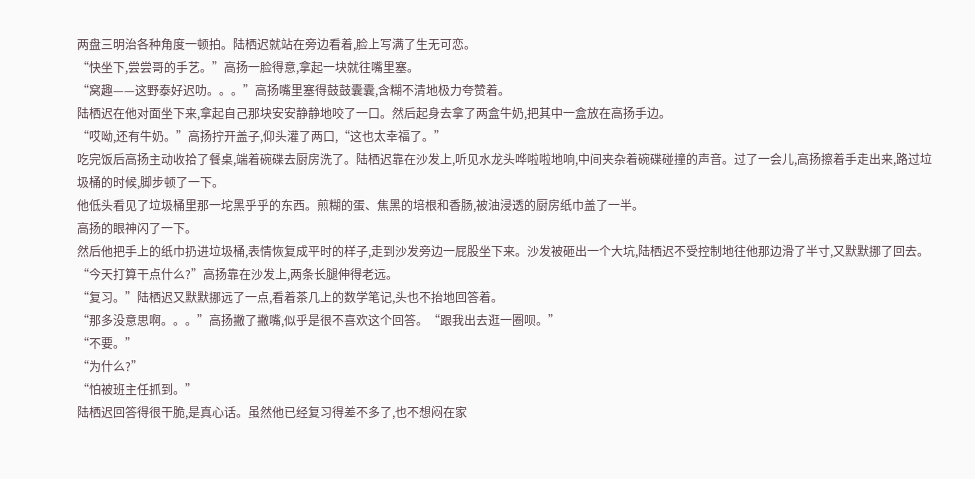两盘三明治各种角度一顿拍。陆栖迟就站在旁边看着,脸上写满了生无可恋。
“快坐下,尝尝哥的手艺。”高扬一脸得意,拿起一块就往嘴里塞。
“窝趣——这野泰好迟叻。。。”高扬嘴里塞得鼓鼓囊囊,含糊不清地极力夸赞着。
陆栖迟在他对面坐下来,拿起自己那块安安静静地咬了一口。然后起身去拿了两盒牛奶,把其中一盒放在高扬手边。
“哎呦,还有牛奶。”高扬拧开盖子,仰头灌了两口,“这也太幸福了。”
吃完饭后高扬主动收拾了餐桌,端着碗碟去厨房洗了。陆栖迟靠在沙发上,听见水龙头哗啦啦地响,中间夹杂着碗碟碰撞的声音。过了一会儿,高扬擦着手走出来,路过垃圾桶的时候,脚步顿了一下。
他低头看见了垃圾桶里那一坨黑乎乎的东西。煎糊的蛋、焦黑的培根和香肠,被油浸透的厨房纸巾盖了一半。
高扬的眼神闪了一下。
然后他把手上的纸巾扔进垃圾桶,表情恢复成平时的样子,走到沙发旁边一屁股坐下来。沙发被砸出一个大坑,陆栖迟不受控制地往他那边滑了半寸,又默默挪了回去。
“今天打算干点什么?”高扬靠在沙发上,两条长腿伸得老远。
“复习。”陆栖迟又默默挪远了一点,看着茶几上的数学笔记,头也不抬地回答着。
“那多没意思啊。。。”高扬撇了撇嘴,似乎是很不喜欢这个回答。“跟我出去逛一圈呗。”
“不要。”
“为什么?”
“怕被班主任抓到。”
陆栖迟回答得很干脆,是真心话。虽然他已经复习得差不多了,也不想闷在家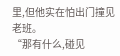里,但他实在怕出门撞见老班。
“那有什么,碰见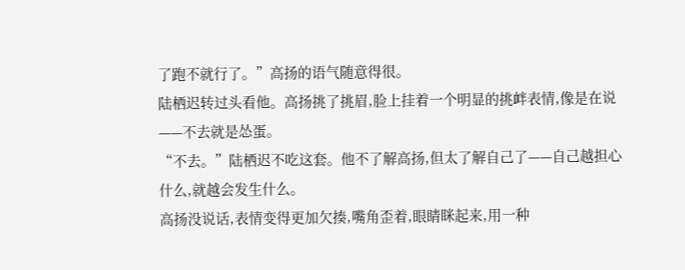了跑不就行了。”高扬的语气随意得很。
陆栖迟转过头看他。高扬挑了挑眉,脸上挂着一个明显的挑衅表情,像是在说——不去就是怂蛋。
“不去。”陆栖迟不吃这套。他不了解高扬,但太了解自己了——自己越担心什么,就越会发生什么。
高扬没说话,表情变得更加欠揍,嘴角歪着,眼睛眯起来,用一种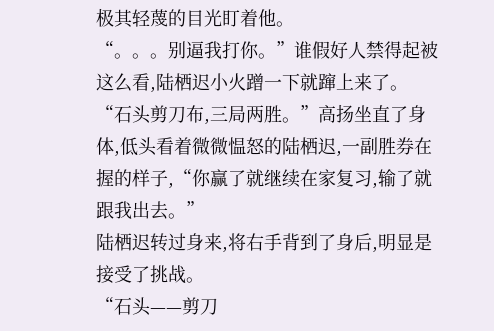极其轻蔑的目光盯着他。
“。。。别逼我打你。”谁假好人禁得起被这么看,陆栖迟小火蹭一下就蹿上来了。
“石头剪刀布,三局两胜。”高扬坐直了身体,低头看着微微愠怒的陆栖迟,一副胜券在握的样子,“你赢了就继续在家复习,输了就跟我出去。”
陆栖迟转过身来,将右手背到了身后,明显是接受了挑战。
“石头——剪刀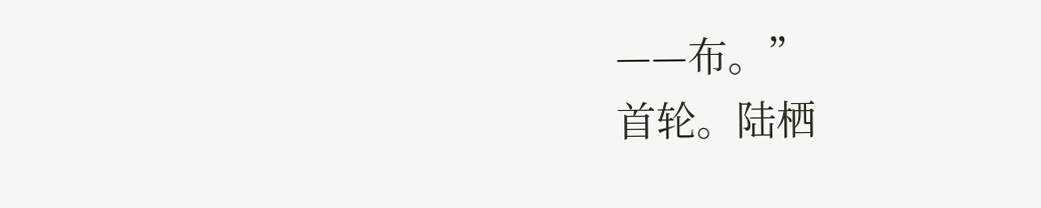——布。”
首轮。陆栖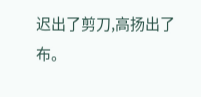迟出了剪刀,高扬出了布。